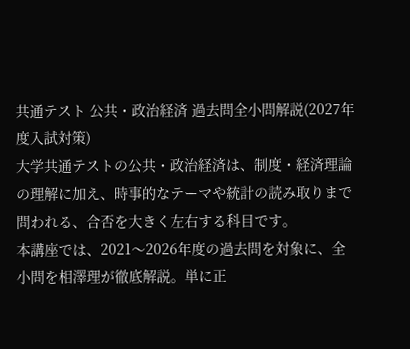共通テスト 公共・政治経済 過去問全小問解説(2027年度入試対策)
大学共通テストの公共・政治経済は、制度・経済理論の理解に加え、時事的なテーマや統計の読み取りまで問われる、合否を大きく左右する科目です。
本講座では、2021〜2026年度の過去問を対象に、全小問を相澤理が徹底解説。単に正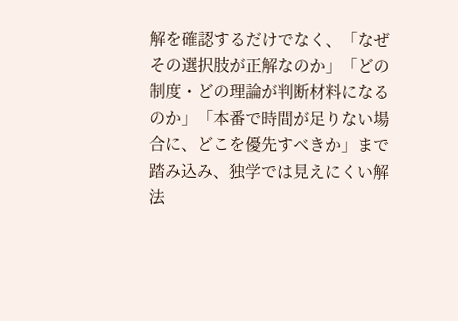解を確認するだけでなく、「なぜその選択肢が正解なのか」「どの制度・どの理論が判断材料になるのか」「本番で時間が足りない場合に、どこを優先すべきか」まで踏み込み、独学では見えにくい解法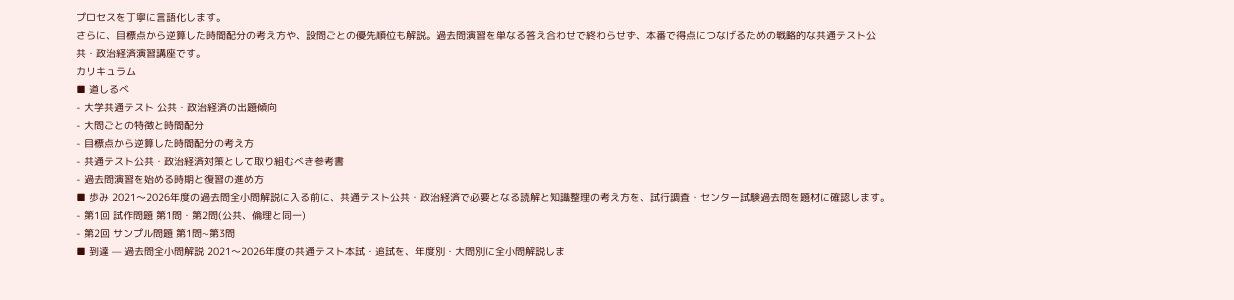プロセスを丁寧に言語化します。
さらに、目標点から逆算した時間配分の考え方や、設問ごとの優先順位も解説。過去問演習を単なる答え合わせで終わらせず、本番で得点につなげるための戦略的な共通テスト公共・政治経済演習講座です。
カリキュラム
■ 道しるべ
- 大学共通テスト 公共・政治経済の出題傾向
- 大問ごとの特徴と時間配分
- 目標点から逆算した時間配分の考え方
- 共通テスト公共・政治経済対策として取り組むべき参考書
- 過去問演習を始める時期と復習の進め方
■ 歩み 2021〜2026年度の過去問全小問解説に入る前に、共通テスト公共・政治経済で必要となる読解と知識整理の考え方を、試行調査・センター試験過去問を題材に確認します。
- 第1回 試作問題 第1問・第2問(公共、倫理と同一)
- 第2回 サンプル問題 第1問~第3問
■ 到達 — 過去問全小問解説 2021〜2026年度の共通テスト本試・追試を、年度別・大問別に全小問解説しま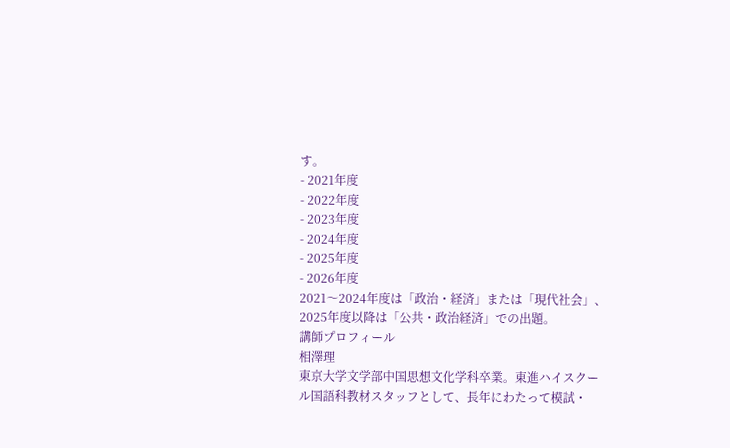す。
- 2021年度
- 2022年度
- 2023年度
- 2024年度
- 2025年度
- 2026年度
2021〜2024年度は「政治・経済」または「現代社会」、2025年度以降は「公共・政治経済」での出題。
講師プロフィール
相澤理
東京大学文学部中国思想文化学科卒業。東進ハイスクール国語科教材スタッフとして、長年にわたって模試・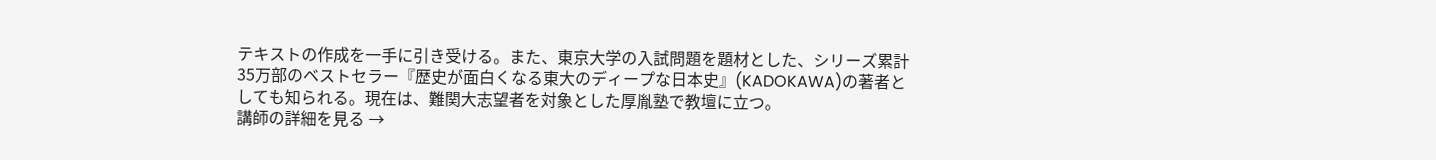テキストの作成を一手に引き受ける。また、東京大学の入試問題を題材とした、シリーズ累計35万部のベストセラー『歴史が面白くなる東大のディープな日本史』(KADOKAWA)の著者としても知られる。現在は、難関大志望者を対象とした厚胤塾で教壇に立つ。
講師の詳細を見る →